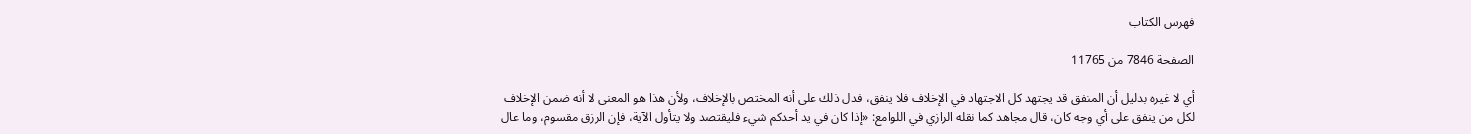فهرس الكتاب

الصفحة 7846 من 11765

أي لا غيره بدليل أن المنفق قد يجتهد كل الاجتهاد في الإخلاف فلا ينفق، فدل ذلك على أنه المختص بالإخلاف، ولأن هذا هو المعنى لا أنه ضمن الإخلاف لكل من ينفق على أي وجه كان، قال مجاهد كما نقله الرازي في اللوامع: «إذا كان في يد أحدكم شيء فليقتصد ولا يتأول الآية، فإن الرزق مقسوم، وما عال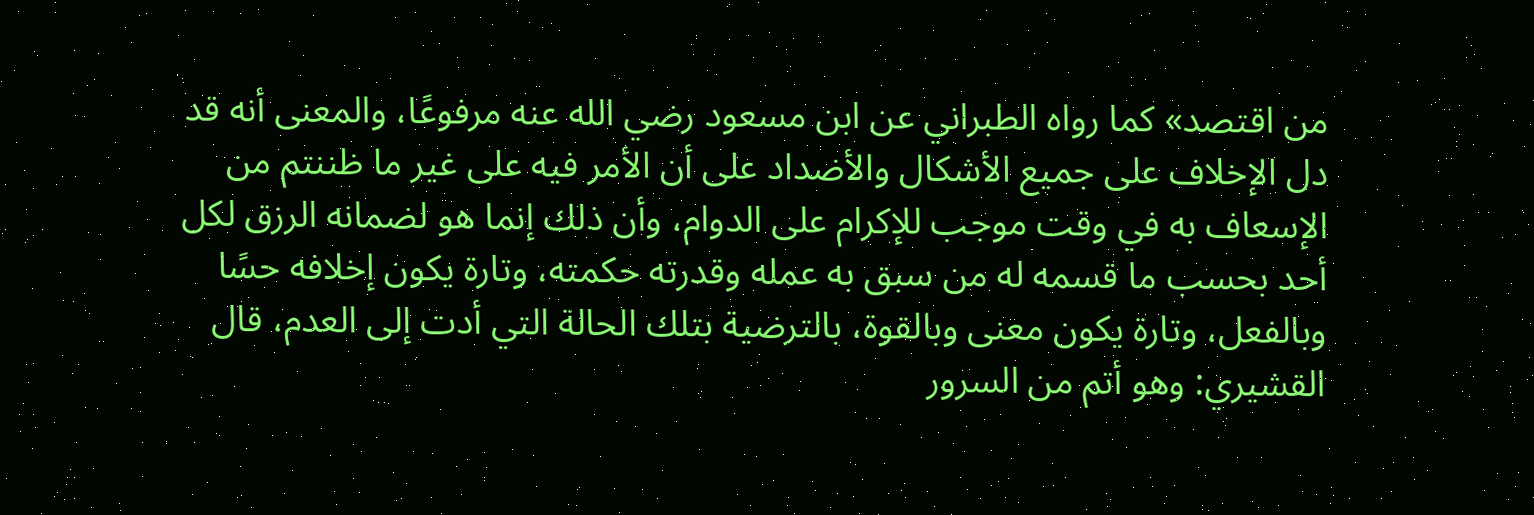من اقتصد» كما رواه الطبراني عن ابن مسعود رضي الله عنه مرفوعًا، والمعنى أنه قد دل الإخلاف على جميع الأشكال والأضداد على أن الأمر فيه على غير ما ظننتم من الإسعاف به في وقت موجب للإكرام على الدوام، وأن ذلك إنما هو لضمانه الرزق لكل أحد بحسب ما قسمه له من سبق به عمله وقدرته حكمته، وتارة يكون إخلافه حسًا وبالفعل، وتارة يكون معنى وبالقوة، بالترضية بتلك الحالة التي أدت إلى العدم، قال القشيري: وهو أتم من السرور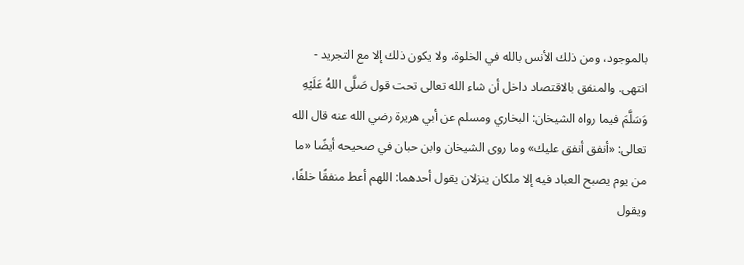بالموجود، ومن ذلك الأنس بالله في الخلوة، ولا يكون ذلك إلا مع التجريد - انتهى. والمنفق بالاقتصاد داخل أن شاء الله تعالى تحت قول صَلَّى اللهُ عَلَيْهِ وَسَلَّمَ فيما رواه الشيخان: البخاري ومسلم عن أبي هريرة رضي الله عنه قال الله تعالى: «أنفق أنفق عليك» وما روى الشيخان وابن حبان في صحيحه أيضًا «ما من يوم يصبح العباد فيه إلا ملكان ينزلان يقول أحدهما: اللهم أعط منفقًا خلفًا، ويقول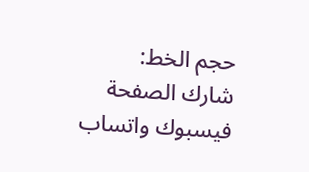حجم الخط:
شارك الصفحة
فيسبوك واتساب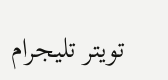تويتر تليجرام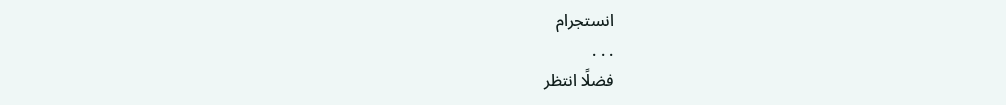انستجرام
. . .
فضلًا انتظر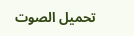تحميل الصوت